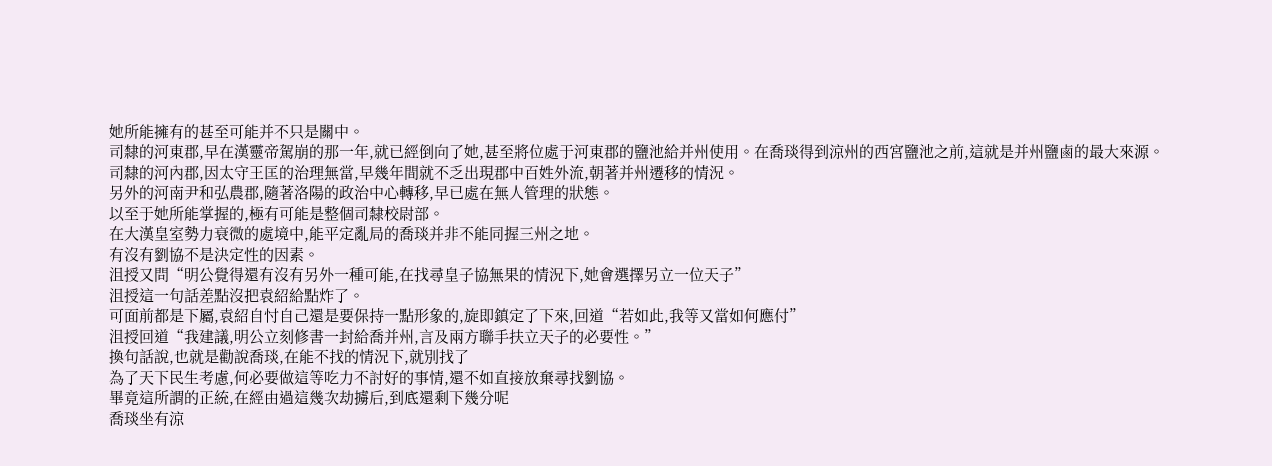她所能擁有的甚至可能并不只是關中。
司隸的河東郡,早在漢靈帝駕崩的那一年,就已經倒向了她,甚至將位處于河東郡的鹽池給并州使用。在喬琰得到涼州的西宮鹽池之前,這就是并州鹽鹵的最大來源。
司隸的河內郡,因太守王匡的治理無當,早幾年間就不乏出現郡中百姓外流,朝著并州遷移的情況。
另外的河南尹和弘農郡,隨著洛陽的政治中心轉移,早已處在無人管理的狀態。
以至于她所能掌握的,極有可能是整個司隸校尉部。
在大漢皇室勢力衰微的處境中,能平定亂局的喬琰并非不能同握三州之地。
有沒有劉協不是決定性的因素。
沮授又問“明公覺得還有沒有另外一種可能,在找尋皇子協無果的情況下,她會選擇另立一位天子”
沮授這一句話差點沒把袁紹給點炸了。
可面前都是下屬,袁紹自忖自己還是要保持一點形象的,旋即鎮定了下來,回道“若如此,我等又當如何應付”
沮授回道“我建議,明公立刻修書一封給喬并州,言及兩方聯手扶立天子的必要性。”
換句話說,也就是勸說喬琰,在能不找的情況下,就別找了
為了天下民生考慮,何必要做這等吃力不討好的事情,還不如直接放棄尋找劉協。
畢竟這所謂的正統,在經由過這幾次劫擄后,到底還剩下幾分呢
喬琰坐有涼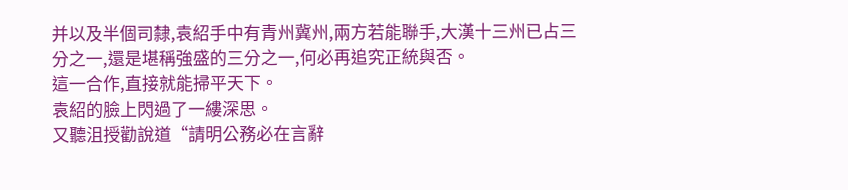并以及半個司隸,袁紹手中有青州冀州,兩方若能聯手,大漢十三州已占三分之一,還是堪稱強盛的三分之一,何必再追究正統與否。
這一合作,直接就能掃平天下。
袁紹的臉上閃過了一縷深思。
又聽沮授勸說道“請明公務必在言辭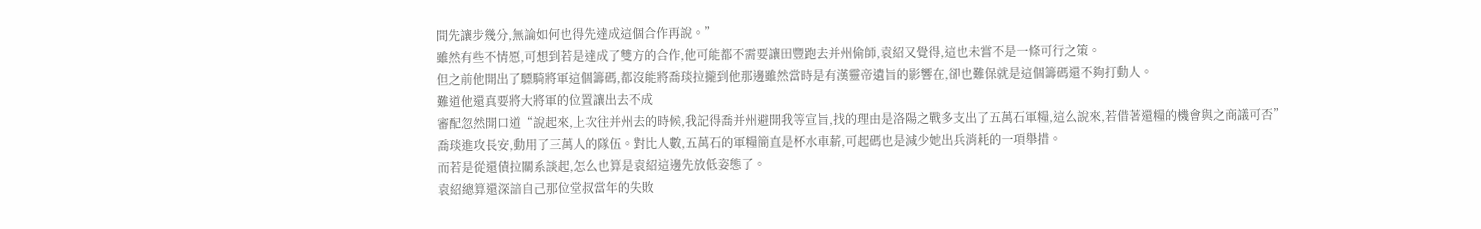間先讓步幾分,無論如何也得先達成這個合作再說。”
雖然有些不情愿,可想到若是達成了雙方的合作,他可能都不需要讓田豐跑去并州偷師,袁紹又覺得,這也未嘗不是一條可行之策。
但之前他開出了驃騎將軍這個籌碼,都沒能將喬琰拉攏到他那邊雖然當時是有漢靈帝遺旨的影響在,卻也難保就是這個籌碼還不夠打動人。
難道他還真要將大將軍的位置讓出去不成
審配忽然開口道“說起來,上次往并州去的時候,我記得喬并州避開我等宣旨,找的理由是洛陽之戰多支出了五萬石軍糧,這么說來,若借著還糧的機會與之商議可否”
喬琰進攻長安,動用了三萬人的隊伍。對比人數,五萬石的軍糧簡直是杯水車薪,可起碼也是減少她出兵消耗的一項舉措。
而若是從還債拉關系談起,怎么也算是袁紹這邊先放低姿態了。
袁紹總算還深諳自己那位堂叔當年的失敗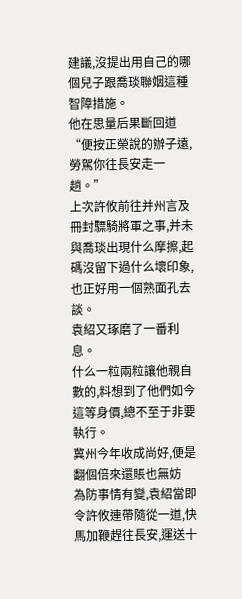建議,沒提出用自己的哪個兒子跟喬琰聯姻這種智障措施。
他在思量后果斷回道“便按正榮說的辦子遠,勞駕你往長安走一趟。”
上次許攸前往并州言及冊封驃騎將軍之事,并未與喬琰出現什么摩擦,起碼沒留下過什么壞印象,也正好用一個熟面孔去談。
袁紹又琢磨了一番利息。
什么一粒兩粒讓他親自數的,料想到了他們如今這等身價,總不至于非要執行。
冀州今年收成尚好,便是翻個倍來還賬也無妨
為防事情有變,袁紹當即令許攸連帶隨從一道,快馬加鞭趕往長安,運送十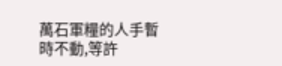萬石軍糧的人手暫時不動,等許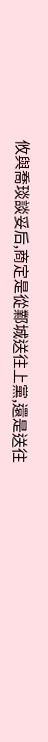攸與喬琰談妥后,商定是從鄴城送往上黨,還是送往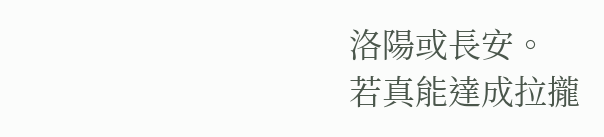洛陽或長安。
若真能達成拉攏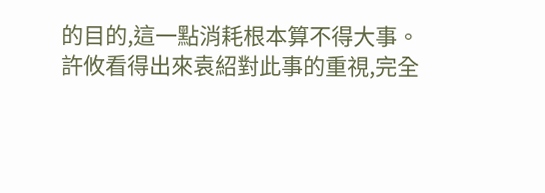的目的,這一點消耗根本算不得大事。
許攸看得出來袁紹對此事的重視,完全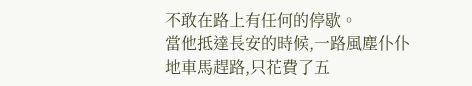不敢在路上有任何的停歇。
當他抵達長安的時候,一路風塵仆仆地車馬趕路,只花費了五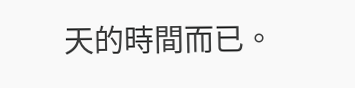天的時間而已。